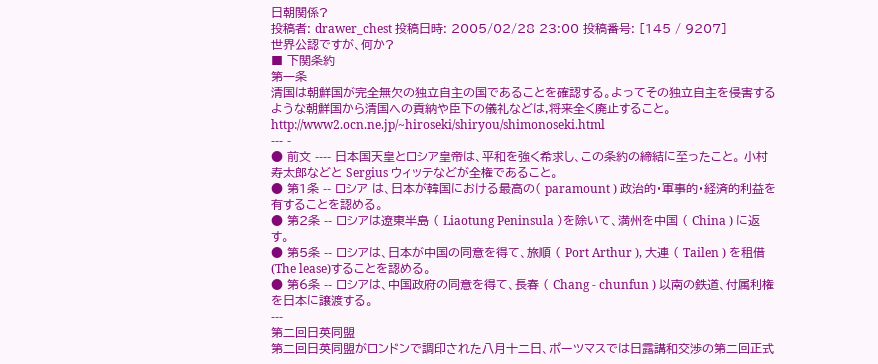日朝関係?
投稿者: drawer_chest 投稿日時: 2005/02/28 23:00 投稿番号: [145 / 9207]
世界公認ですが、何か?
■ 下関条約
第一条
清国は朝鮮国が完全無欠の独立自主の国であることを確認する。よってその独立自主を侵害するような朝鮮国から清国への貢納や臣下の儀礼などは,将来全く廃止すること。
http://www2.ocn.ne.jp/~hiroseki/shiryou/shimonoseki.html
--- -
● 前文 ---- 日本国天皇とロシア皇帝は、平和を強く希求し、この条約の締結に至ったこと。 小村 寿太郎などと Sergius ウィッテなどが全権であること。
● 第1条 -- ロシア は、日本が韓国における最高の( paramount ) 政治的・軍事的・経済的利益を有することを認める。
● 第2条 -- ロシアは遼東半島 ( Liaotung Peninsula )を除いて、満州を中国 ( China ) に返す。
● 第5条 -- ロシアは、日本が中国の同意を得て、旅順 ( Port Arthur ), 大連 ( Tailen ) を租借 (The lease)することを認める。
● 第6条 -- ロシアは、中国政府の同意を得て、長春 ( Chang - chunfun ) 以南の鉄道、付属利権を日本に譲渡する。
---
第二回日英同盟
第二回日英同盟がロンドンで調印された八月十二日、ポーツマスでは日露講和交渉の第二回正式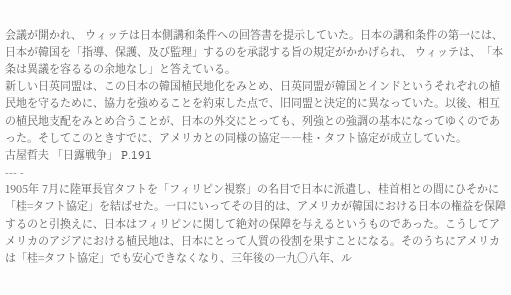会議が開かれ、 ウィッテは日本側講和条件への回答書を提示していた。日本の講和条件の第一には、日本が韓国を「指導、保護、及び監理」するのを承認する旨の規定がかかげられ、 ウィッテは、「本条は異議を容るるの余地なし」と答えている。
新しい日英同盟は、この日本の韓国植民地化をみとめ、日英同盟が韓国とインドというそれぞれの植民地を守るために、協力を強めることを約束した点で、旧同盟と決定的に異なっていた。以後、相互の植民地支配をみとめ合うことが、日本の外交にとっても、列強との強調の基本になってゆくのであった。そしてこのときすでに、アメリカとの同様の協定――桂・タフト協定が成立していた。
古屋哲夫 「日露戦争」 P.191
--- -
1905年 7月に陸軍長官タフトを「フィリピン視察」の名目で日本に派遣し、桂首相との間にひそかに「桂=タフト協定」を結ばせた。一口にいってその目的は、アメリカが韓国における日本の権益を保障するのと引換えに、日本はフィリピンに関して絶対の保障を与えるというものであった。こうしてアメリカのアジアにおける植民地は、日本にとって人質の役割を果すことになる。そのうちにアメリカは「桂=タフト協定」でも安心できなくなり、三年後の一九〇八年、ル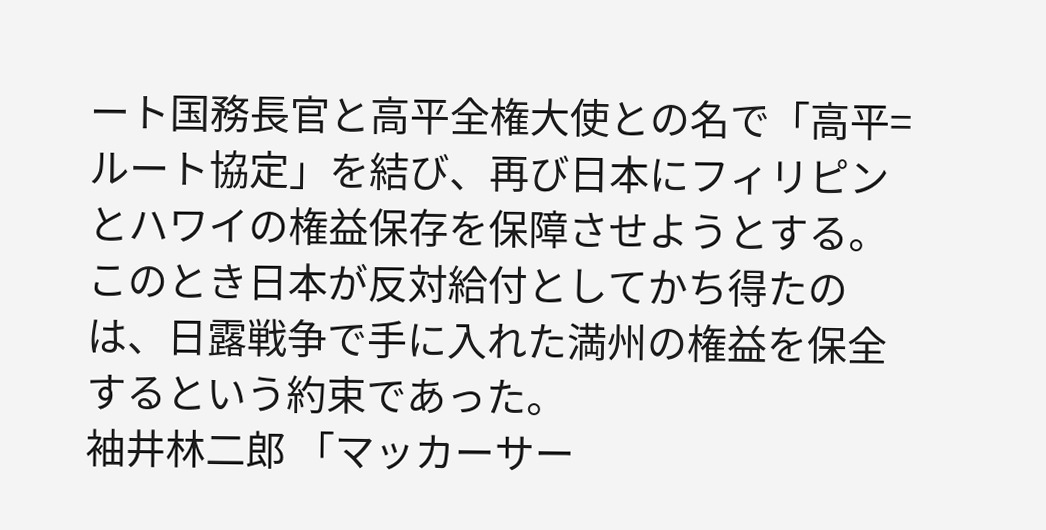ート国務長官と高平全権大使との名で「高平=ルート協定」を結び、再び日本にフィリピンとハワイの権益保存を保障させようとする。このとき日本が反対給付としてかち得たのは、日露戦争で手に入れた満州の権益を保全するという約束であった。
袖井林二郎 「マッカーサー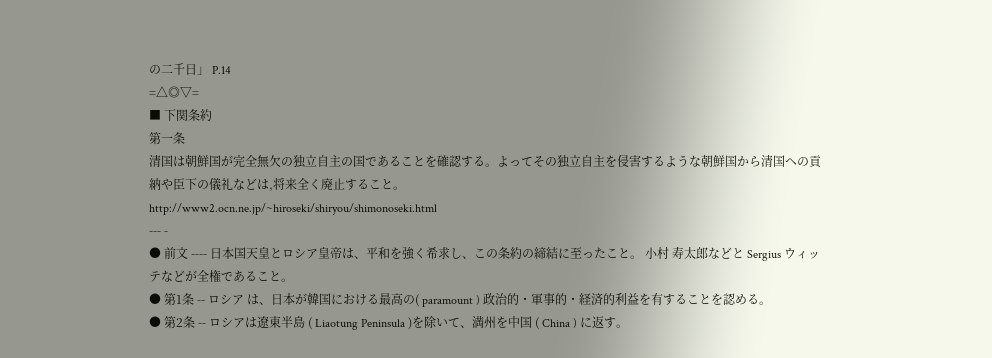の二千日」 P.14
=△◎▽=
■ 下関条約
第一条
清国は朝鮮国が完全無欠の独立自主の国であることを確認する。よってその独立自主を侵害するような朝鮮国から清国への貢納や臣下の儀礼などは,将来全く廃止すること。
http://www2.ocn.ne.jp/~hiroseki/shiryou/shimonoseki.html
--- -
● 前文 ---- 日本国天皇とロシア皇帝は、平和を強く希求し、この条約の締結に至ったこと。 小村 寿太郎などと Sergius ウィッテなどが全権であること。
● 第1条 -- ロシア は、日本が韓国における最高の( paramount ) 政治的・軍事的・経済的利益を有することを認める。
● 第2条 -- ロシアは遼東半島 ( Liaotung Peninsula )を除いて、満州を中国 ( China ) に返す。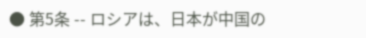● 第5条 -- ロシアは、日本が中国の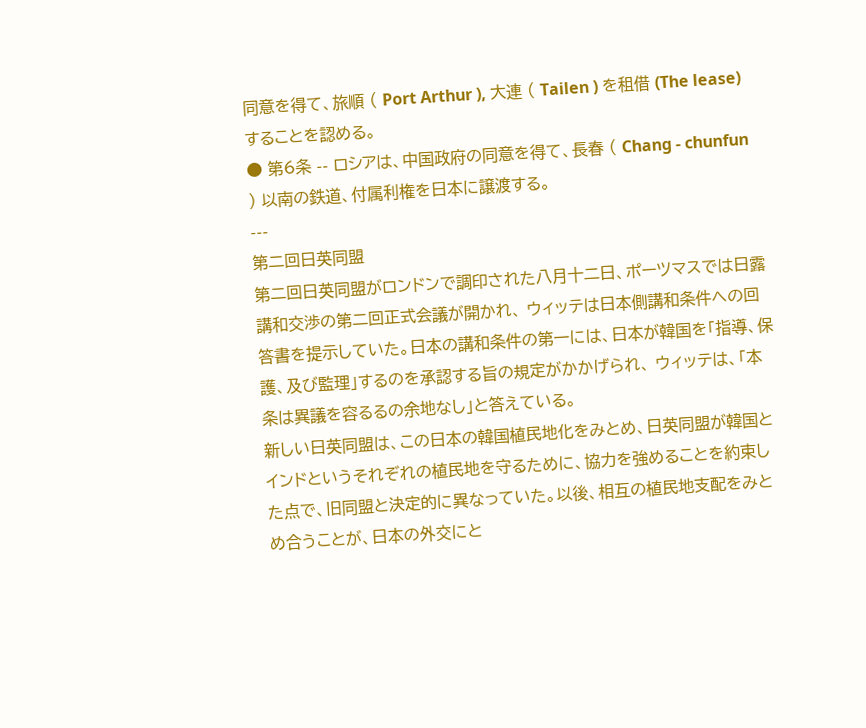同意を得て、旅順 ( Port Arthur ), 大連 ( Tailen ) を租借 (The lease)することを認める。
● 第6条 -- ロシアは、中国政府の同意を得て、長春 ( Chang - chunfun ) 以南の鉄道、付属利権を日本に譲渡する。
---
第二回日英同盟
第二回日英同盟がロンドンで調印された八月十二日、ポーツマスでは日露講和交渉の第二回正式会議が開かれ、 ウィッテは日本側講和条件への回答書を提示していた。日本の講和条件の第一には、日本が韓国を「指導、保護、及び監理」するのを承認する旨の規定がかかげられ、 ウィッテは、「本条は異議を容るるの余地なし」と答えている。
新しい日英同盟は、この日本の韓国植民地化をみとめ、日英同盟が韓国とインドというそれぞれの植民地を守るために、協力を強めることを約束した点で、旧同盟と決定的に異なっていた。以後、相互の植民地支配をみとめ合うことが、日本の外交にと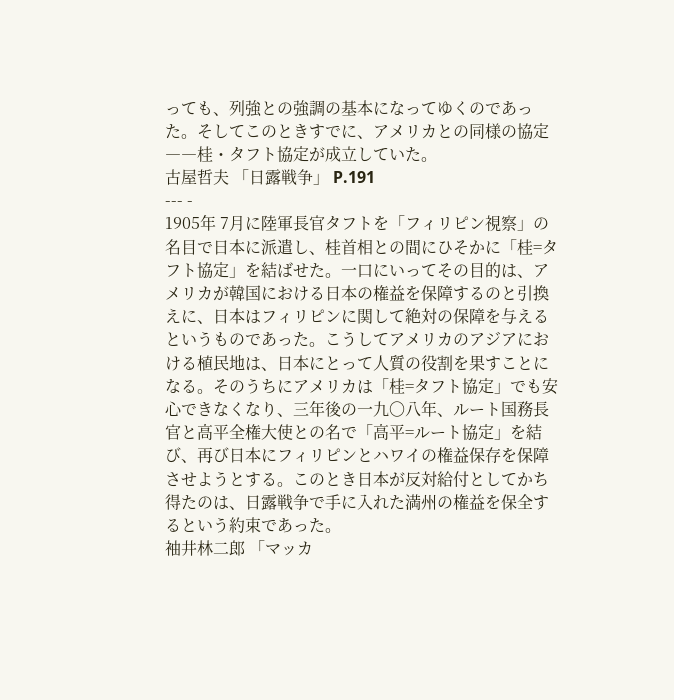っても、列強との強調の基本になってゆくのであった。そしてこのときすでに、アメリカとの同様の協定――桂・タフト協定が成立していた。
古屋哲夫 「日露戦争」 P.191
--- -
1905年 7月に陸軍長官タフトを「フィリピン視察」の名目で日本に派遣し、桂首相との間にひそかに「桂=タフト協定」を結ばせた。一口にいってその目的は、アメリカが韓国における日本の権益を保障するのと引換えに、日本はフィリピンに関して絶対の保障を与えるというものであった。こうしてアメリカのアジアにおける植民地は、日本にとって人質の役割を果すことになる。そのうちにアメリカは「桂=タフト協定」でも安心できなくなり、三年後の一九〇八年、ルート国務長官と高平全権大使との名で「高平=ルート協定」を結び、再び日本にフィリピンとハワイの権益保存を保障させようとする。このとき日本が反対給付としてかち得たのは、日露戦争で手に入れた満州の権益を保全するという約束であった。
袖井林二郎 「マッカ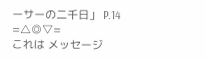ーサーの二千日」 P.14
=△◎▽=
これは メッセージ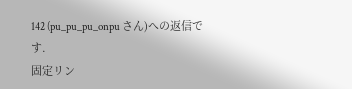142 (pu_pu_pu_onpu さん)への返信です.
固定リン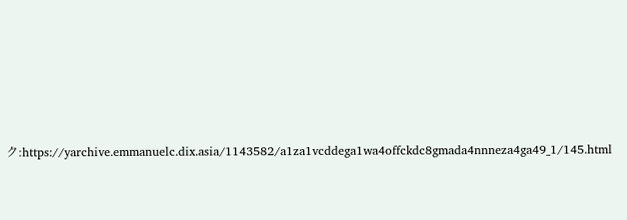ク:https://yarchive.emmanuelc.dix.asia/1143582/a1za1vcddega1wa4offckdc8gmada4nnneza4ga49_1/145.html